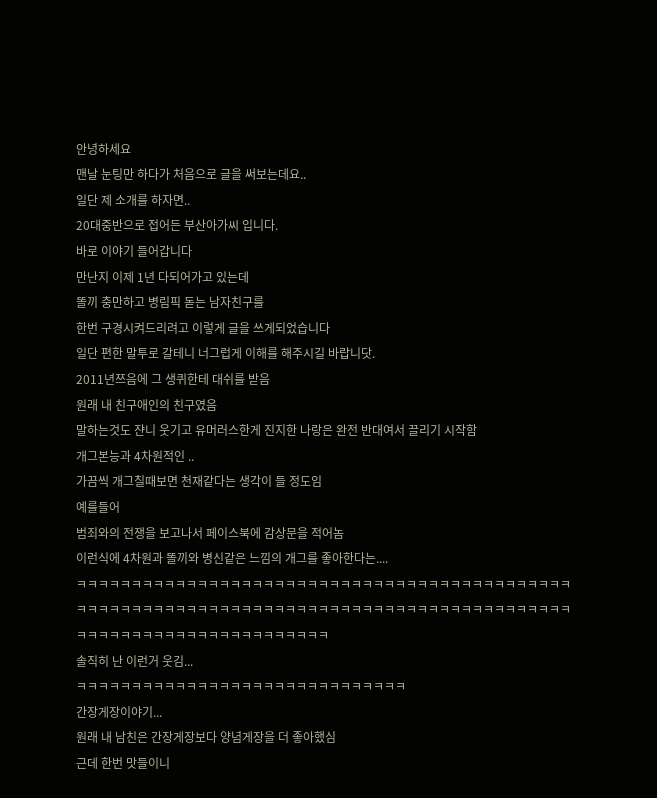안녕하세요
맨날 눈팅만 하다가 처음으로 글을 써보는데요..
일단 제 소개를 하자면..
20대중반으로 접어든 부산아가씨 입니다.
바로 이야기 들어갑니다
만난지 이제 1년 다되어가고 있는데
똘끼 충만하고 병림픽 돋는 남자친구를
한번 구경시켜드리려고 이렇게 글을 쓰게되었습니다
일단 편한 말투로 갈테니 너그럽게 이해를 해주시길 바랍니닷.
2011년쯔음에 그 생퀴한테 대쉬를 받음
원래 내 친구애인의 친구였음
말하는것도 쟌니 웃기고 유머러스한게 진지한 나랑은 완전 반대여서 끌리기 시작함
개그본능과 4차원적인 ..
가끔씩 개그칠때보면 천재같다는 생각이 들 정도임
예를들어
범죄와의 전쟁을 보고나서 페이스북에 감상문을 적어놈
이런식에 4차원과 똘끼와 병신같은 느낌의 개그를 좋아한다는....
ㅋㅋㅋㅋㅋㅋㅋㅋㅋㅋㅋㅋㅋㅋㅋㅋㅋㅋㅋㅋㅋㅋㅋㅋㅋㅋㅋㅋㅋㅋㅋㅋㅋㅋㅋㅋㅋㅋㅋㅋㅋㅋㅋㅋㅋㅋㅋㅋㅋㅋㅋㅋㅋㅋㅋㅋㅋㅋㅋㅋㅋㅋㅋㅋㅋㅋㅋㅋㅋㅋㅋㅋㅋㅋㅋㅋㅋㅋㅋㅋㅋㅋㅋㅋㅋㅋㅋㅋㅋㅋㅋㅋㅋㅋㅋㅋㅋㅋㅋㅋㅋㅋㅋㅋㅋㅋㅋㅋㅋㅋㅋㅋㅋ
솔직히 난 이런거 웃김...
ㅋㅋㅋㅋㅋㅋㅋㅋㅋㅋㅋㅋㅋㅋㅋㅋㅋㅋㅋㅋㅋㅋㅋㅋㅋㅋㅋㅋㅋㅋ
간장게장이야기...
원래 내 남친은 간장게장보다 양념게장을 더 좋아했심
근데 한번 맛들이니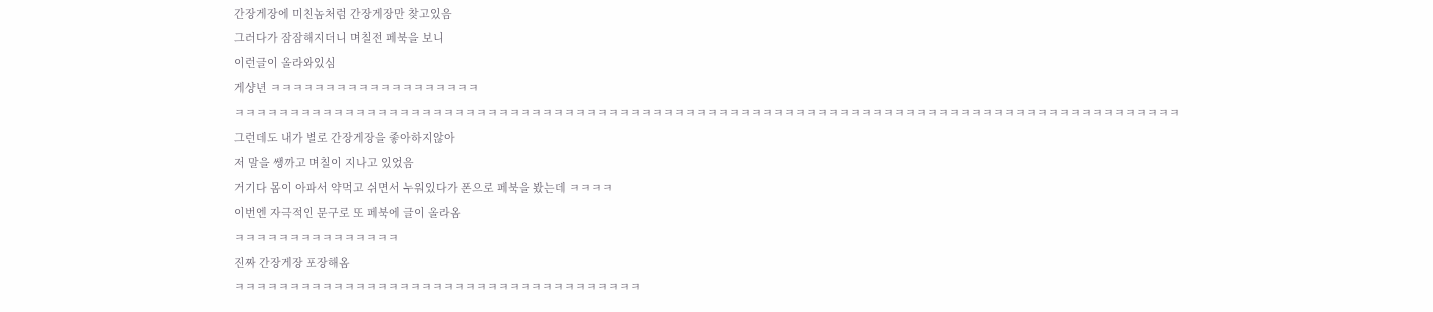간장게장에 미친놈처럼 간장게장만 찾고있음
그러다가 잠잠해지더니 며칠전 페북을 보니
이런글이 올라와있심
게샹년 ㅋㅋㅋㅋㅋㅋㅋㅋㅋㅋㅋㅋㅋㅋㅋㅋㅋㅋㅋ
ㅋㅋㅋㅋㅋㅋㅋㅋㅋㅋㅋㅋㅋㅋㅋㅋㅋㅋㅋㅋㅋㅋㅋㅋㅋㅋㅋㅋㅋㅋㅋㅋㅋㅋㅋㅋㅋㅋㅋㅋㅋㅋㅋㅋㅋㅋㅋㅋㅋㅋㅋㅋㅋㅋㅋㅋㅋㅋㅋㅋㅋㅋㅋㅋㅋㅋㅋㅋㅋㅋㅋㅋㅋㅋㅋㅋㅋㅋㅋㅋㅋㅋㅋㅋㅋㅋ
그런데도 내가 별로 간장게장을 좋아하지않아
저 말을 쌩까고 며칠이 지나고 있었음
거기다 몸이 아파서 약먹고 쉬면서 누워있다가 폰으로 페북을 봤는데 ㅋㅋㅋㅋ
이번엔 자극적인 문구로 또 페북에 글이 올라옴
ㅋㅋㅋㅋㅋㅋㅋㅋㅋㅋㅋㅋㅋㅋㅋ
진짜 간장게장 포장해옴
ㅋㅋㅋㅋㅋㅋㅋㅋㅋㅋㅋㅋㅋㅋㅋㅋㅋㅋㅋㅋㅋㅋㅋㅋㅋㅋㅋㅋㅋㅋㅋㅋㅋㅋㅋㅋㅋ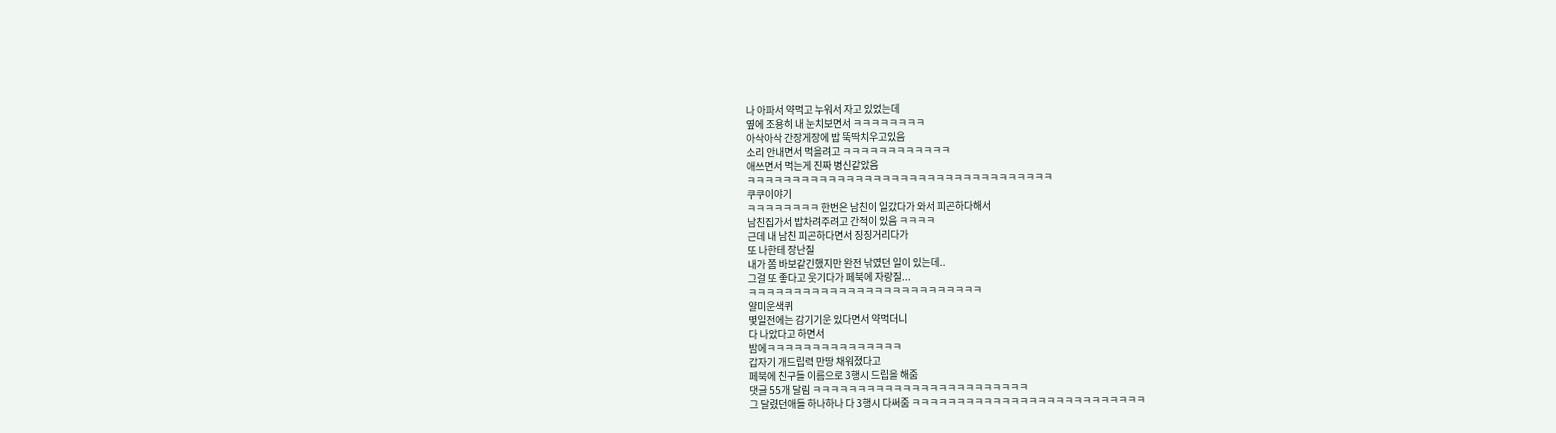나 아파서 약먹고 누워서 자고 있었는데
옆에 조용히 내 눈치보면서 ㅋㅋㅋㅋㅋㅋㅋㅋ
아삭아삭 간장게장에 밥 뚝딱치우고있음
소리 안내면서 먹을려고 ㅋㅋㅋㅋㅋㅋㅋㅋㅋㅋㅋㅋ
애쓰면서 먹는게 진짜 병신같았음
ㅋㅋㅋㅋㅋㅋㅋㅋㅋㅋㅋㅋㅋㅋㅋㅋㅋㅋㅋㅋㅋㅋㅋㅋㅋㅋㅋㅋㅋㅋㅋㅋㅋㅋ
쿠쿠이야기
ㅋㅋㅋㅋㅋㅋㅋㅋ 한번은 남친이 일갔다가 와서 피곤하다해서
남친집가서 밥차려주려고 간적이 있음 ㅋㅋㅋㅋ
근데 내 남친 피곤하다면서 징징거리다가
또 나한테 장난질
내가 쫌 바보같긴했지만 완전 낚였던 일이 있는데..
그걸 또 좋다고 웃기다가 페북에 자랑질...
ㅋㅋㅋㅋㅋㅋㅋㅋㅋㅋㅋㅋㅋㅋㅋㅋㅋㅋㅋㅋㅋㅋㅋㅋㅋㅋ
얄미운색퀴
몇일전에는 감기기운 있다면서 약먹더니
다 나았다고 하면서
밤에ㅋㅋㅋㅋㅋㅋㅋㅋㅋㅋㅋㅋㅋㅋㅋ
갑자기 개드립력 만땅 채워졌다고
페북에 친구들 이름으로 3행시 드립을 해줌
댓글 55개 달림 ㅋㅋㅋㅋㅋㅋㅋㅋㅋㅋㅋㅋㅋㅋㅋㅋㅋㅋㅋㅋㅋㅋㅋㅋ
그 달렸던애들 하나하나 다 3행시 다써줌 ㅋㅋㅋㅋㅋㅋㅋㅋㅋㅋㅋㅋㅋㅋㅋㅋㅋㅋㅋㅋㅋㅋㅋㅋㅋㅋ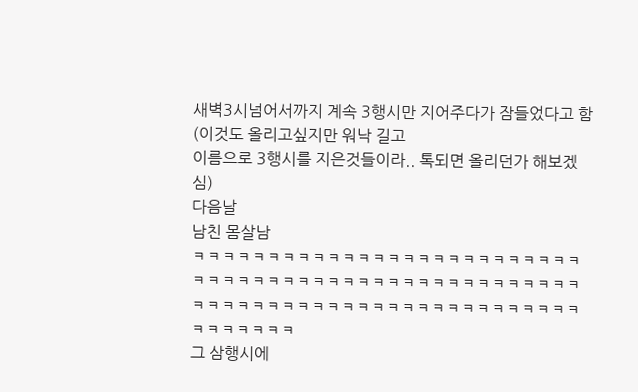새벽3시넘어서까지 계속 3행시만 지어주다가 잠들었다고 함
(이것도 올리고싶지만 워낙 길고
이름으로 3행시를 지은것들이라.. 톡되면 올리던가 해보겠심)
다음날
남친 몸살남
ㅋㅋㅋㅋㅋㅋㅋㅋㅋㅋㅋㅋㅋㅋㅋㅋㅋㅋㅋㅋㅋㅋㅋㅋㅋㅋㅋㅋㅋㅋㅋㅋㅋㅋㅋㅋㅋㅋㅋㅋㅋㅋㅋㅋㅋㅋㅋㅋㅋㅋㅋㅋㅋㅋㅋㅋㅋㅋㅋㅋㅋㅋㅋㅋㅋㅋㅋㅋㅋㅋㅋㅋㅋㅋㅋㅋㅋㅋㅋㅋㅋㅋㅋㅋㅋ
그 삼행시에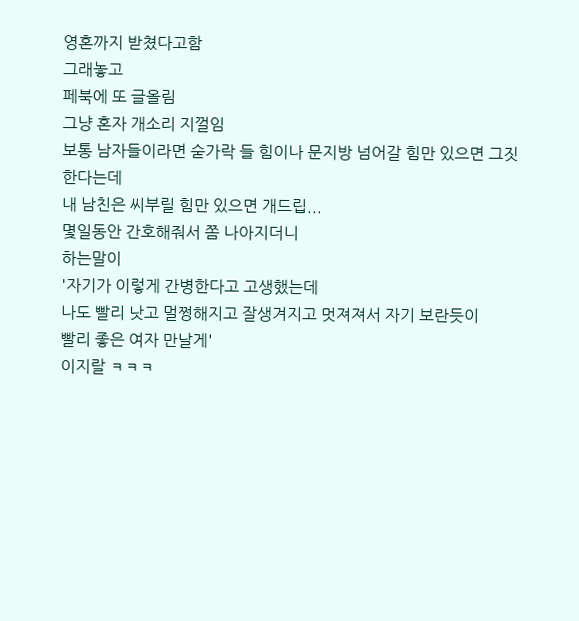영혼까지 받쳤다고함
그래놓고
페북에 또 글올림
그냥 혼자 개소리 지껄임
보통 남자들이라면 숟가락 들 힘이나 문지방 넘어갈 힘만 있으면 그짓 한다는데
내 남친은 씨부릴 힘만 있으면 개드립...
몇일동안 간호해줘서 쫌 나아지더니
하는말이
'자기가 이렇게 간병한다고 고생했는데
나도 빨리 낫고 멀쩡해지고 잘생겨지고 멋져져서 자기 보란듯이
빨리 좋은 여자 만날게'
이지랄 ㅋㅋㅋ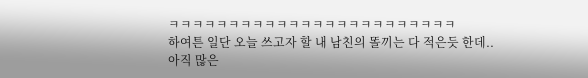ㅋㅋㅋㅋㅋㅋㅋㅋㅋㅋㅋㅋㅋㅋㅋㅋㅋㅋㅋㅋㅋㅋㅋㅋ
하여튼 일단 오늘 쓰고자 할 내 남친의 똘끼는 다 적은듯 한데..
아직 많은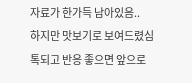자료가 한가득 남아있음..
하지만 맛보기로 보여드렸심
톡되고 반응 좋으면 앞으로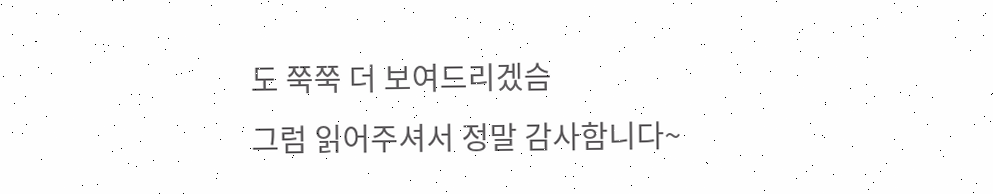도 쭉쭉 더 보여드리겠슴
그럼 읽어주셔서 정말 감사함니다~